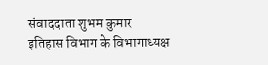संवाददाता शुभम कुमार
इतिहास विभाग के विभागाध्यक्ष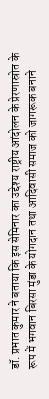डॉ. प्रभात कुमार ने बताया कि इस सेमिनार का उद्देश्य राष्ट्रीय आंदोलन के प्रेरणास्रोत के रूप में भगवान बिरसा मुंडा के योगदान तथा आदिवासी समाज को जागरूक बनाने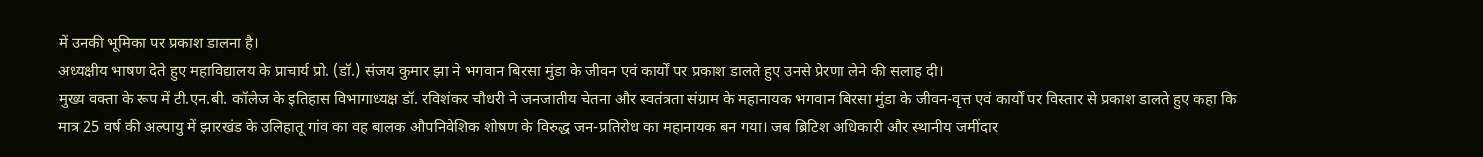में उनकी भूमिका पर प्रकाश डालना है।
अध्यक्षीय भाषण देते हुए महाविद्यालय के प्राचार्य प्रो. (डॉ.) संजय कुमार झा ने भगवान बिरसा मुंडा के जीवन एवं कार्यों पर प्रकाश डालते हुए उनसे प्रेरणा लेने की सलाह दी।
मुख्य वक्ता के रूप में टी.एन.बी. कॉलेज के इतिहास विभागाध्यक्ष डॉ. रविशंकर चौधरी ने जनजातीय चेतना और स्वतंत्रता संग्राम के महानायक भगवान बिरसा मुंडा के जीवन-वृत्त एवं कार्यों पर विस्तार से प्रकाश डालते हुए कहा कि मात्र 25 वर्ष की अल्पायु में झारखंड के उलिहातू गांव का वह बालक औपनिवेशिक शोषण के विरुद्ध जन-प्रतिरोध का महानायक बन गया। जब ब्रिटिश अधिकारी और स्थानीय जमींदार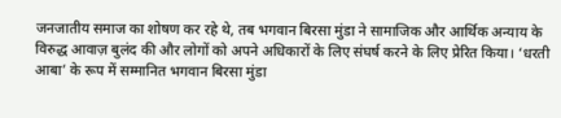जनजातीय समाज का शोषण कर रहे थे, तब भगवान बिरसा मुंडा ने सामाजिक और आर्थिक अन्याय के विरुद्ध आवाज़ बुलंद की और लोगों को अपने अधिकारों के लिए संघर्ष करने के लिए प्रेरित किया। ‘धरती आबा’ के रूप में सम्मानित भगवान बिरसा मुंडा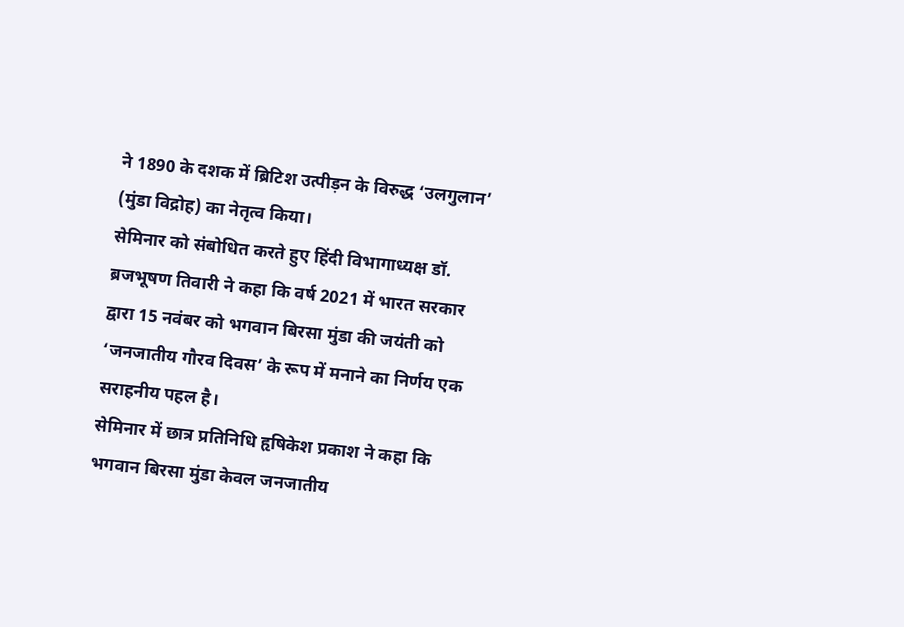ने 1890 के दशक में ब्रिटिश उत्पीड़न के विरुद्ध ‘उलगुलान’ (मुंडा विद्रोह) का नेतृत्व किया।
सेमिनार को संबोधित करते हुए हिंदी विभागाध्यक्ष डॉ. ब्रजभूषण तिवारी ने कहा कि वर्ष 2021 में भारत सरकार द्वारा 15 नवंबर को भगवान बिरसा मुंडा की जयंती को ‘जनजातीय गौरव दिवस’ के रूप में मनाने का निर्णय एक सराहनीय पहल है।
सेमिनार में छात्र प्रतिनिधि हृषिकेश प्रकाश ने कहा कि भगवान बिरसा मुंडा केवल जनजातीय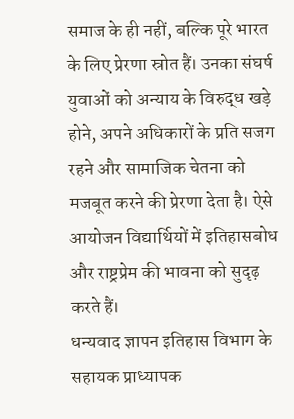समाज के ही नहीं, बल्कि पूरे भारत के लिए प्रेरणा स्रोत हैं। उनका संघर्ष युवाओं को अन्याय के विरुद्ध खड़े होने, अपने अधिकारों के प्रति सजग रहने और सामाजिक चेतना को मजबूत करने की प्रेरणा देता है। ऐसे आयोजन विद्यार्थियों में इतिहासबोध और राष्ट्रप्रेम की भावना को सुदृढ़ करते हैं।
धन्यवाद ज्ञापन इतिहास विभाग के सहायक प्राध्यापक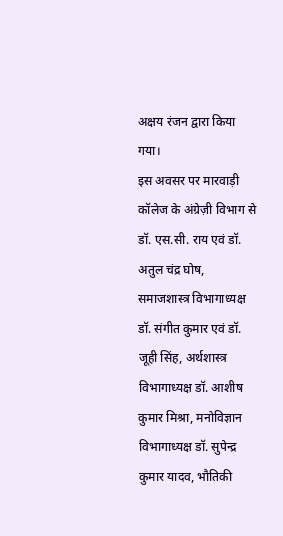अक्षय रंजन द्वारा किया गया।
इस अवसर पर मारवाड़ी कॉलेज के अंग्रेज़ी विभाग से डॉ. एस.सी. राय एवं डॉ. अतुल चंद्र घोष, समाजशास्त्र विभागाध्यक्ष डॉ. संगीत कुमार एवं डॉ. जूही सिंह, अर्थशास्त्र विभागाध्यक्ष डॉ. आशीष कुमार मिश्रा, मनोविज्ञान विभागाध्यक्ष डॉ. सुपेन्द्र कुमार यादव, भौतिकी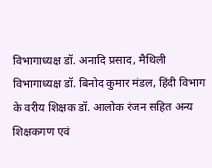विभागाध्यक्ष डॉ. अनादि प्रसाद, मैथिली विभागाध्यक्ष डॉ. बिनोद कुमार मंडल, हिंदी विभाग के वरीय शिक्षक डॉ. आलोक रंजन सहित अन्य शिक्षकगण एवं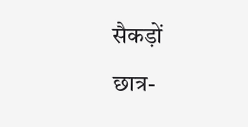सैकड़ों छात्र-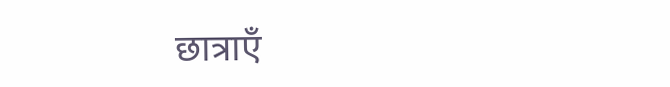छात्राएँ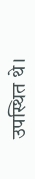उपस्थित थे।